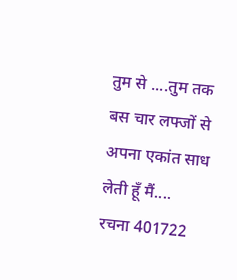तुम से ....तुम तक बस चार लफ्जों से अपना एकांत साध लेती हूँ मैं....
रचना 401722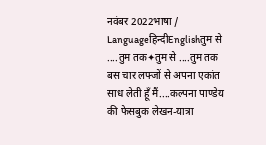नवंबर 2022भाषा / Languageहिन्दीEnglishतुम से ....तुम तक✦तुम से ....तुम तक बस चार लफ्जों से अपना एकांत साध लेती हूँ मैं....कल्पना पाण्डेय की फेसबुक लेखन-यात्रा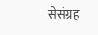सेसंग्रह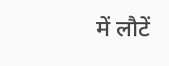में लौटें